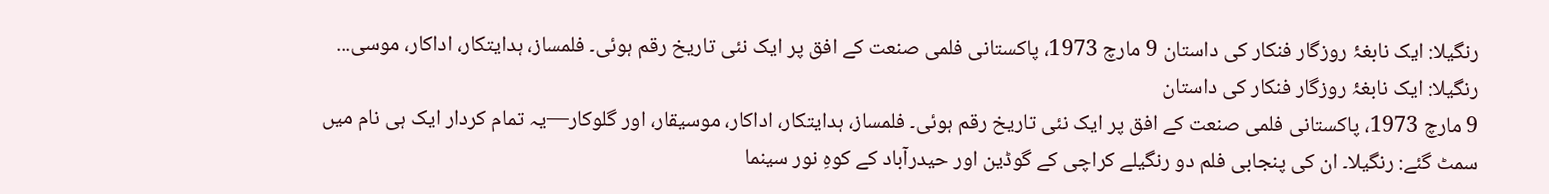رنگیلا: ایک نابغۂ روزگار فنکار کی داستان 9 مارچ 1973، پاکستانی فلمی صنعت کے افق پر ایک نئی تاریخ رقم ہوئی۔ فلمساز، ہدایتکار، اداکار، موسی...
رنگیلا: ایک نابغۂ روزگار فنکار کی داستان
9 مارچ 1973، پاکستانی فلمی صنعت کے افق پر ایک نئی تاریخ رقم ہوئی۔ فلمساز، ہدایتکار، اداکار، موسیقار، اور گلوکار—یہ تمام کردار ایک ہی نام میں سمٹ گئے: رنگیلا۔ ان کی پنجابی فلم دو رنگیلے کراچی کے گوڈین اور حیدرآباد کے کوہِ نور سینما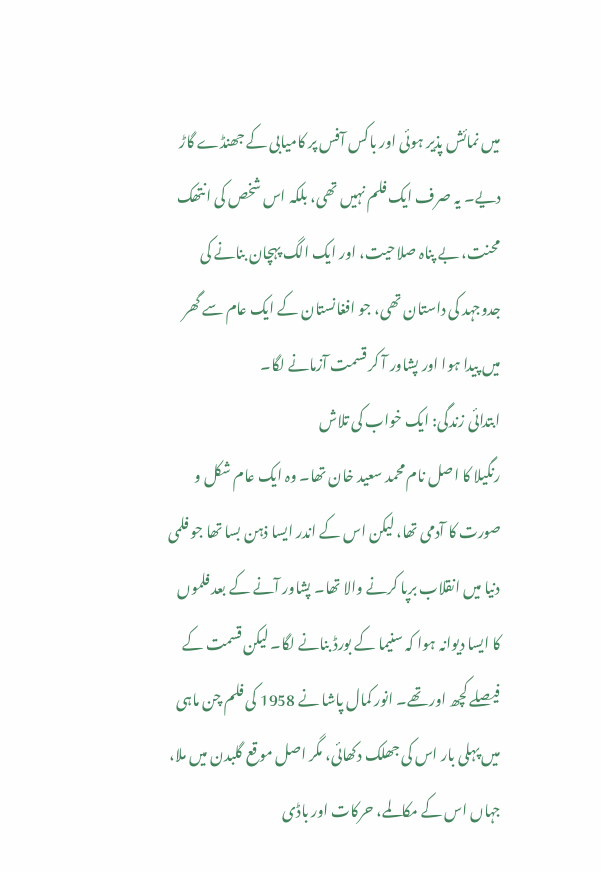میں نمائش پذیر ہوئی اور باکس آفس پر کامیابی کے جھنڈے گاڑ دیے۔ یہ صرف ایک فلم نہیں تھی، بلکہ اس شخص کی انتھک محنت، بے پناہ صلاحیت، اور ایک الگ پہچان بنانے کی جدوجہد کی داستان تھی، جو افغانستان کے ایک عام سے گھر میں پیدا ہوا اور پشاور آ کر قسمت آزمانے لگا۔
ابتدائی زندگی: ایک خواب کی تلاش
رنگیلا کا اصل نام محمد سعید خان تھا۔ وہ ایک عام شکل و صورت کا آدمی تھا، لیکن اس کے اندر ایسا ذہن بسا تھا جو فلمی دنیا میں انقلاب برپا کرنے والا تھا۔ پشاور آنے کے بعد فلموں کا ایسا دیوانہ ہوا کہ سنیما کے بورڈ بنانے لگا۔ لیکن قسمت کے فیصلے کچھ اور تھے۔ انور کمال پاشا نے 1958 کی فلم چن ماہی میں پہلی بار اس کی جھلک دکھائی، مگر اصل موقع گلبدن میں ملا، جہاں اس کے مکالمے، حرکات اور باڈی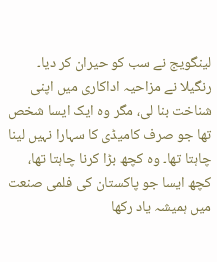لینگویج نے سب کو حیران کر دیا۔
رنگیلا نے مزاحیہ اداکاری میں اپنی شناخت بنا لی، مگر وہ ایک ایسا شخص تھا جو صرف کامیڈی کا سہارا نہیں لینا چاہتا تھا۔ وہ کچھ بڑا کرنا چاہتا تھا، کچھ ایسا جو پاکستان کی فلمی صنعت میں ہمیشہ یاد رکھا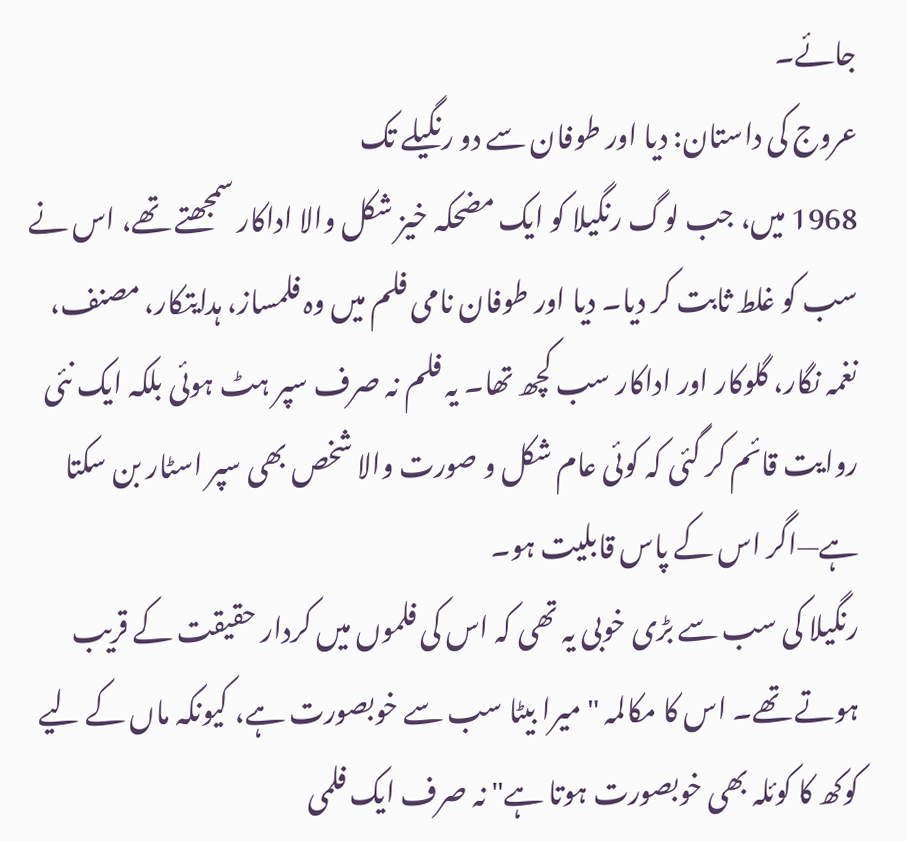جائے۔
عروج کی داستان: دیا اور طوفان سے دو رنگیلے تک
1968 میں، جب لوگ رنگیلا کو ایک مضحکہ خیز شکل والا اداکار سمجھتے تھے، اس نے سب کو غلط ثابت کر دیا۔ دیا اور طوفان نامی فلم میں وہ فلمساز، ہدایتکار، مصنف، نغمہ نگار، گلوکار اور اداکار سب کچھ تھا۔ یہ فلم نہ صرف سپر ہٹ ہوئی بلکہ ایک نئی روایت قائم کر گئی کہ کوئی عام شکل و صورت والا شخص بھی سپر اسٹار بن سکتا ہے—اگر اس کے پاس قابلیت ہو۔
رنگیلا کی سب سے بڑی خوبی یہ تھی کہ اس کی فلموں میں کردار حقیقت کے قریب ہوتے تھے۔ اس کا مکالمہ "میرا بیٹا سب سے خوبصورت ہے، کیونکہ ماں کے لیے کوکھ کا کوئلہ بھی خوبصورت ہوتا ہے" نہ صرف ایک فلمی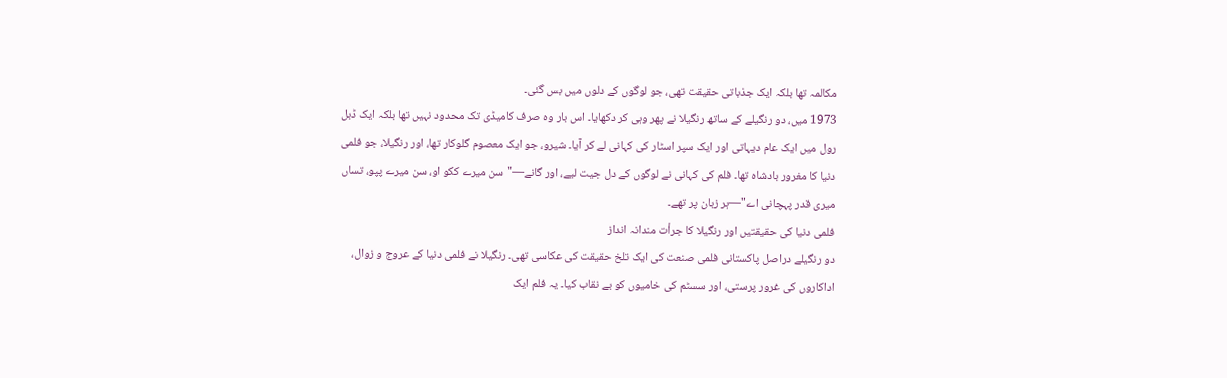مکالمہ تھا بلکہ ایک جذباتی حقیقت تھی، جو لوگوں کے دلوں میں بس گئی۔
1973 میں، دو رنگیلے کے ساتھ رنگیلا نے پھر وہی کر دکھایا۔ اس بار وہ صرف کامیڈی تک محدود نہیں تھا بلکہ ایک ڈبل رول میں ایک عام دیہاتی اور ایک سپر اسٹار کی کہانی لے کر آیا۔ شیرو، جو ایک معصوم گلوکار تھا، اور رنگیلا، جو فلمی دنیا کا مغرور بادشاہ تھا۔ فلم کی کہانی نے لوگوں کے دل جیت لیے، اور گانے—"سن میرے ککو او، سن میرے پپو، تساں میری قدر پہچانی اے"—ہر زبان پر تھے۔
فلمی دنیا کی حقیقتیں اور رنگیلا کا جرأت مندانہ انداز
دو رنگیلے دراصل پاکستانی فلمی صنعت کی ایک تلخ حقیقت کی عکاسی تھی۔ رنگیلا نے فلمی دنیا کے عروج و زوال، اداکاروں کی غرور پرستی، اور سسٹم کی خامیوں کو بے نقاب کیا۔ یہ فلم ایک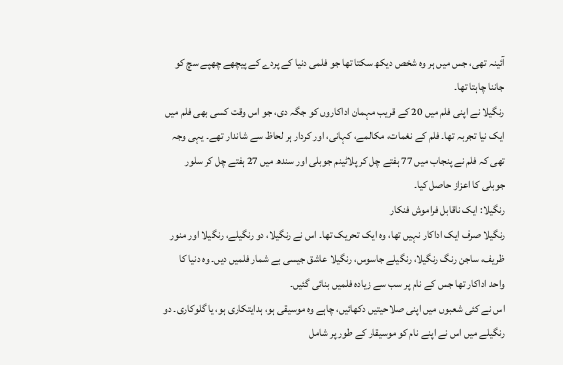آئینہ تھی، جس میں ہر وہ شخص دیکھ سکتا تھا جو فلمی دنیا کے پردے کے پیچھے چھپے سچ کو جاننا چاہتا تھا۔
رنگیلا نے اپنی فلم میں 20 کے قریب مہمان اداکاروں کو جگہ دی، جو اس وقت کسی بھی فلم میں ایک نیا تجربہ تھا۔ فلم کے نغمات، مکالمے، کہانی، اور کردار ہر لحاظ سے شاندار تھے۔ یہی وجہ تھی کہ فلم نے پنجاب میں 77 ہفتے چل کر پلاٹینم جوبلی اور سندھ میں 27 ہفتے چل کر سلور جوبلی کا اعزاز حاصل کیا۔
رنگیلا: ایک ناقابل فراموش فنکار
رنگیلا صرف ایک اداکار نہیں تھا، وہ ایک تحریک تھا۔ اس نے رنگیلا، دو رنگیلے، رنگیلا اور منور ظریف، ساجن رنگ رنگیلا، رنگیلے جاسوس، رنگیلا عاشق جیسی بے شمار فلمیں دیں۔ وہ دنیا کا واحد اداکار تھا جس کے نام پر سب سے زیادہ فلمیں بنائی گئیں۔
اس نے کئی شعبوں میں اپنی صلاحیتیں دکھائیں، چاہے وہ موسیقی ہو، ہدایتکاری ہو، یا گلوکاری۔ دو رنگیلے میں اس نے اپنے نام کو موسیقار کے طور پر شامل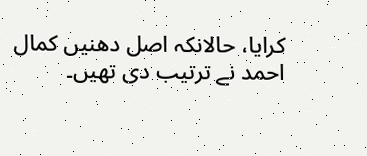کرایا، حالانکہ اصل دھنیں کمال احمد نے ترتیب دی تھیں۔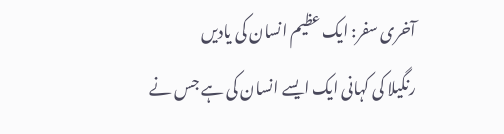آخری سفر: ایک عظیم انسان کی یادیں
رنگیلا کی کہانی ایک ایسے انسان کی ہے جس نے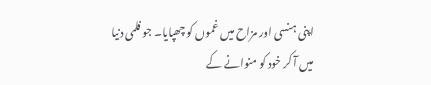اپنی ہنسی اور مزاح میں غموں کو چھپایا۔ جو فلمی دنیا میں آ کر خود کو منوانے کے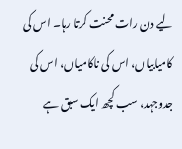لیے دن رات محنت کرتا رہا۔ اس کی کامیابیاں، اس کی ناکامیاں، اس کی جدوجہد، سب کچھ ایک سبق ہے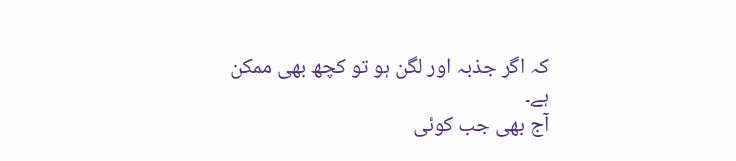کہ اگر جذبہ اور لگن ہو تو کچھ بھی ممکن ہے۔
آج بھی جب کوئی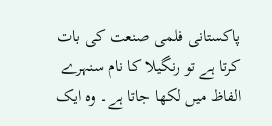پاکستانی فلمی صنعت کی بات کرتا ہے تو رنگیلا کا نام سنہرے الفاظ میں لکھا جاتا ہے۔ وہ ایک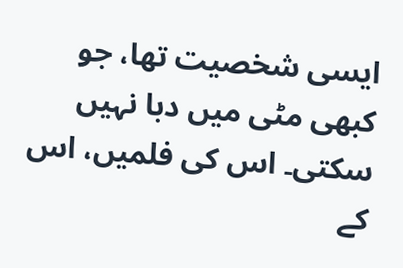ایسی شخصیت تھا، جو کبھی مٹی میں دبا نہیں سکتی۔ اس کی فلمیں، اس کے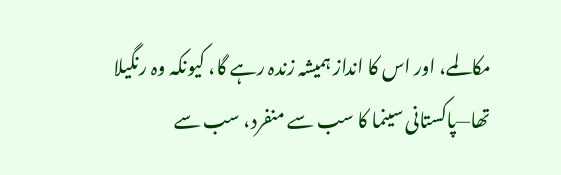مکالمے، اور اس کا انداز ہمیشہ زندہ رہے گا، کیونکہ وہ رنگیلا تھا—پاکستانی سینما کا سب سے منفرد، سب سے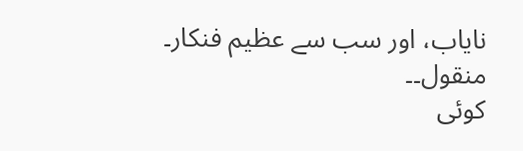نایاب، اور سب سے عظیم فنکار۔
منقول۔۔
کوئی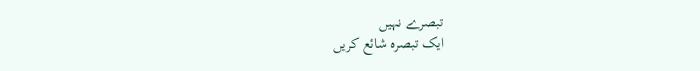تبصرے نہیں
ایک تبصرہ شائع کریں